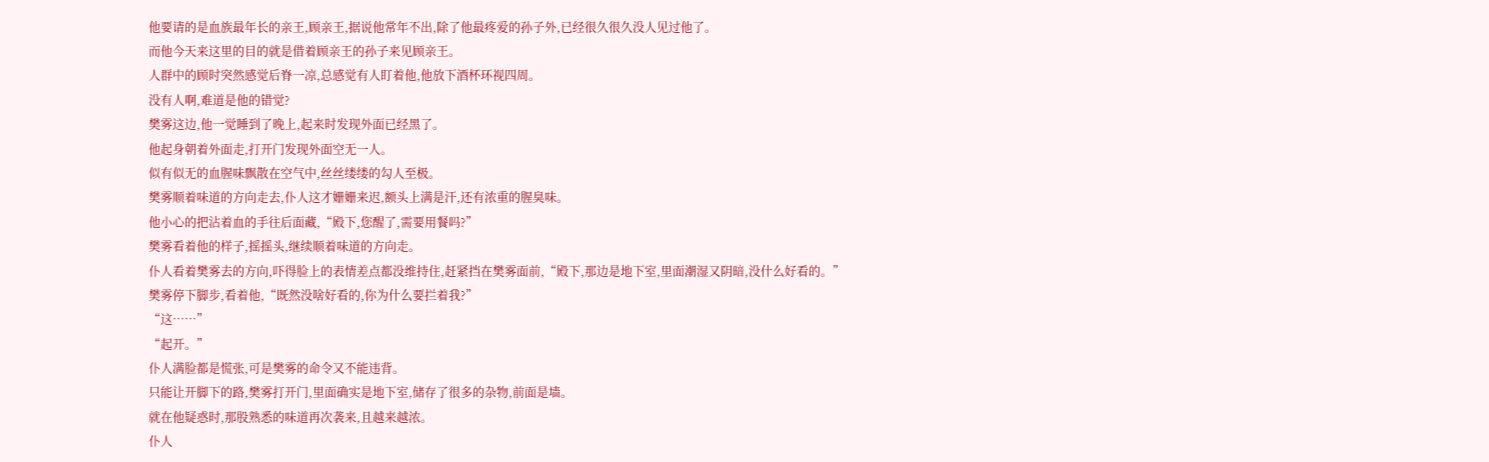他要请的是血族最年长的亲王,顾亲王,据说他常年不出,除了他最疼爱的孙子外,已经很久很久没人见过他了。
而他今天来这里的目的就是借着顾亲王的孙子来见顾亲王。
人群中的顾时突然感觉后脊一凉,总感觉有人盯着他,他放下酒杯环视四周。
没有人啊,难道是他的错觉?
樊雾这边,他一觉睡到了晚上,起来时发现外面已经黑了。
他起身朝着外面走,打开门发现外面空无一人。
似有似无的血腥味飘散在空气中,丝丝缕缕的勾人至极。
樊雾顺着味道的方向走去,仆人这才姗姗来迟,额头上满是汗,还有浓重的腥臭味。
他小心的把沾着血的手往后面藏,“殿下,您醒了,需要用餐吗?”
樊雾看着他的样子,摇摇头,继续顺着味道的方向走。
仆人看着樊雾去的方向,吓得脸上的表情差点都没维持住,赶紧挡在樊雾面前,“殿下,那边是地下室,里面潮湿又阴暗,没什么好看的。”
樊雾停下脚步,看着他,“既然没啥好看的,你为什么要拦着我?”
“这……”
“起开。”
仆人满脸都是慌张,可是樊雾的命令又不能违背。
只能让开脚下的路,樊雾打开门,里面确实是地下室,储存了很多的杂物,前面是墙。
就在他疑惑时,那股熟悉的味道再次袭来,且越来越浓。
仆人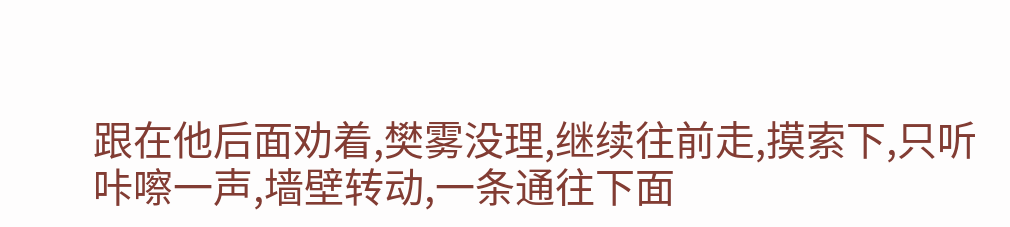跟在他后面劝着,樊雾没理,继续往前走,摸索下,只听咔嚓一声,墙壁转动,一条通往下面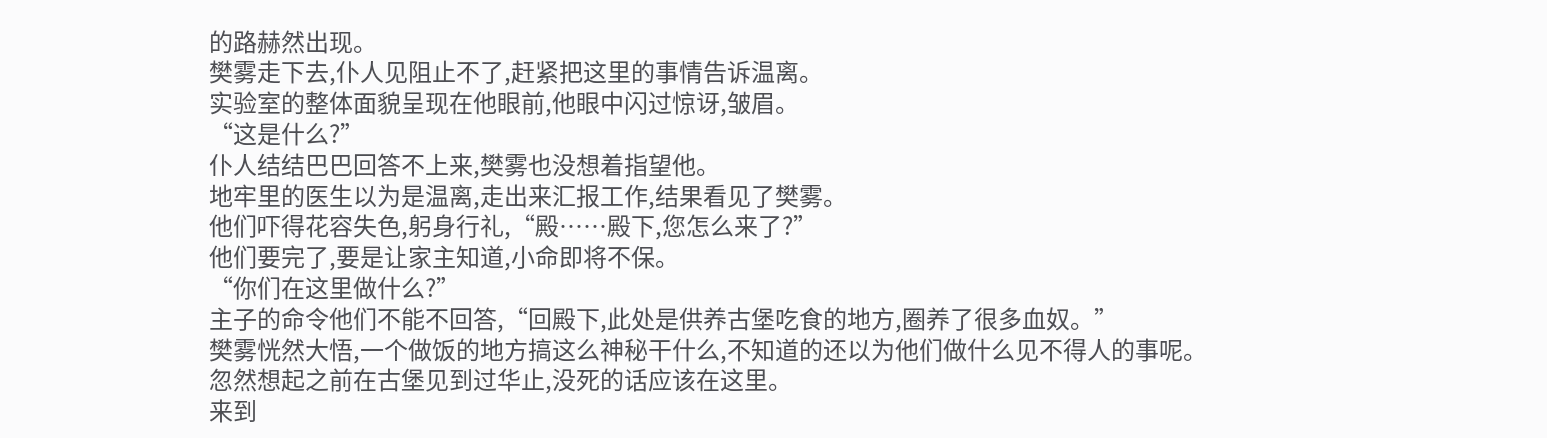的路赫然出现。
樊雾走下去,仆人见阻止不了,赶紧把这里的事情告诉温离。
实验室的整体面貌呈现在他眼前,他眼中闪过惊讶,皱眉。
“这是什么?”
仆人结结巴巴回答不上来,樊雾也没想着指望他。
地牢里的医生以为是温离,走出来汇报工作,结果看见了樊雾。
他们吓得花容失色,躬身行礼,“殿……殿下,您怎么来了?”
他们要完了,要是让家主知道,小命即将不保。
“你们在这里做什么?”
主子的命令他们不能不回答,“回殿下,此处是供养古堡吃食的地方,圈养了很多血奴。”
樊雾恍然大悟,一个做饭的地方搞这么神秘干什么,不知道的还以为他们做什么见不得人的事呢。
忽然想起之前在古堡见到过华止,没死的话应该在这里。
来到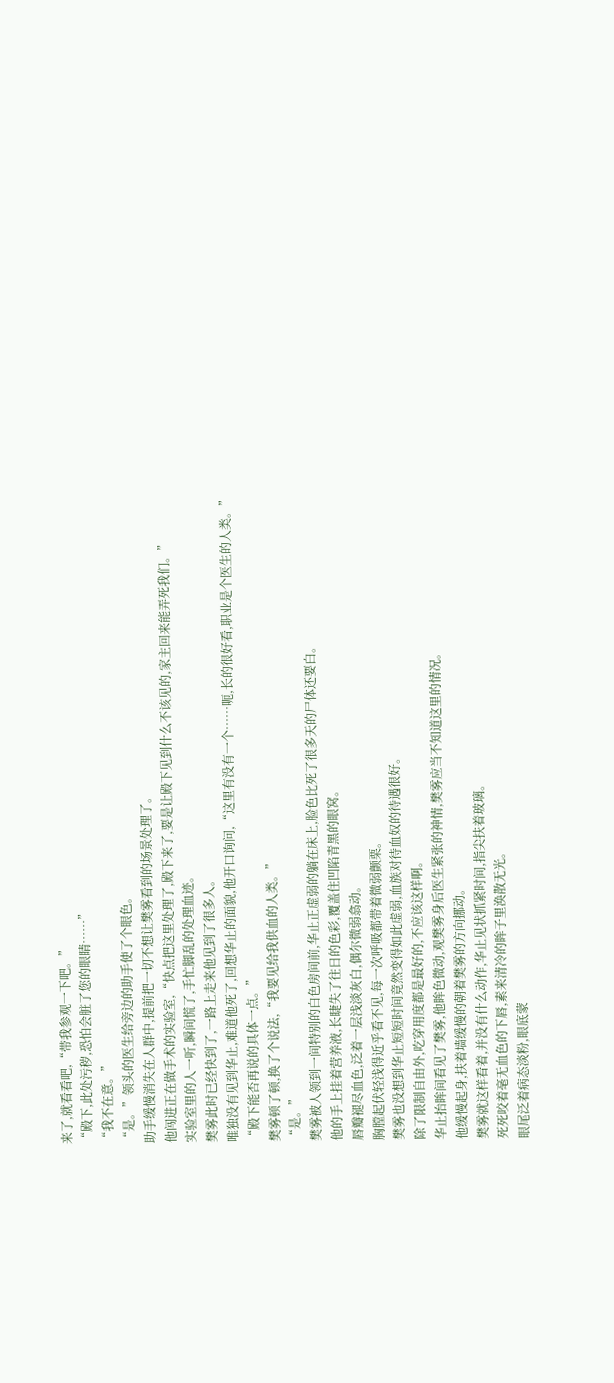来了,就看看吧,“带我参观一下吧。”
“殿下,此处污秽,恐怕会脏了您的眼睛……”
“我不在意。”
“是。”领头的医生给旁边的助手使了个眼色。
助手缓慢消失在人群中,提前把一切不想让樊雾看到的场景处理了。
他闯进正在做手术的实验室,“快点把这里处理了,殿下来了,要是让殿下见到什么不该见的,家主回来能弄死我们。”
实验室里的人一听,瞬间慌了,手忙脚乱的处理血迹。
樊雾此时已经快到了,一路上走来他见到了很多人。
唯独没有见到华止,难道他死了,回想华止的面貌,他开口询问,“这里有没有一个……呃,长的很好看,职业是个医生的人类。”
“殿下能否再说的具体一点。”
樊雾顿了顿,换了个说法,“我要见给我供血的人类。”
“是。”
樊雾被人领到一间特别的白色房间前,华止正虚弱的躺在床上,脸色比死了很多天的尸体还要白。
他的手上挂着营养液,长睫失了往日的色彩,覆盖住凹陷青黑的眼窝。
唇瓣褪尽血色,泛着一层浅淡灰白,偶尔微弱翕动。
胸膛起伏轻浅得近乎看不见,每一次呼吸都带着微弱颤栗。
樊雾也没想到华止短短时间竟然变得如此虚弱,血族对待血奴的待遇很好。
除了限制自由外,吃穿用度都是最好的,不应该这样啊。
华止抬眸间看见了樊雾,他眸色微动,观樊雾身后医生紧张的神情,樊雾应当不知道这里的情况。
他缓慢起身,扶着墙缓慢的朝着樊雾的方向挪动。
樊雾就这样看着,并没有什么动作,华止见状抓紧时间,指尖扶着玻璃。
死死咬着毫无血色的下唇,素来清冷的眸子里涣散无光。
眼尾泛着病态淡粉,眼底蒙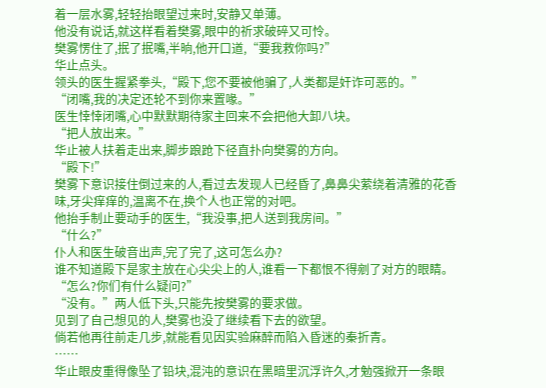着一层水雾,轻轻抬眼望过来时,安静又单薄。
他没有说话,就这样看着樊雾,眼中的祈求破碎又可怜。
樊雾愣住了,抿了抿嘴,半晌,他开口道,“要我救你吗?”
华止点头。
领头的医生握紧拳头,“殿下,您不要被他骗了,人类都是奸诈可恶的。”
“闭嘴,我的决定还轮不到你来置喙。”
医生悻悻闭嘴,心中默默期待家主回来不会把他大卸八块。
“把人放出来。”
华止被人扶着走出来,脚步踉跄下径直扑向樊雾的方向。
“殿下!”
樊雾下意识接住倒过来的人,看过去发现人已经昏了,鼻鼻尖萦绕着清雅的花香味,牙尖痒痒的,温离不在,换个人也正常的对吧。
他抬手制止要动手的医生,“我没事,把人送到我房间。”
“什么?”
仆人和医生破音出声,完了完了,这可怎么办?
谁不知道殿下是家主放在心尖尖上的人,谁看一下都恨不得剜了对方的眼睛。
“怎么?你们有什么疑问?”
“没有。”两人低下头,只能先按樊雾的要求做。
见到了自己想见的人,樊雾也没了继续看下去的欲望。
倘若他再往前走几步,就能看见因实验麻醉而陷入昏迷的秦折青。
……
华止眼皮重得像坠了铅块,混沌的意识在黑暗里沉浮许久,才勉强掀开一条眼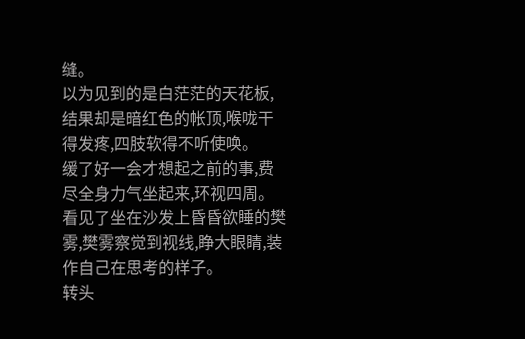缝。
以为见到的是白茫茫的天花板,结果却是暗红色的帐顶,喉咙干得发疼,四肢软得不听使唤。
缓了好一会才想起之前的事,费尽全身力气坐起来,环视四周。
看见了坐在沙发上昏昏欲睡的樊雾,樊雾察觉到视线,睁大眼睛,装作自己在思考的样子。
转头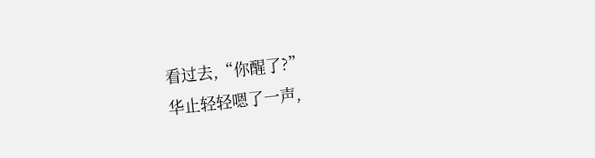看过去,“你醒了?”
华止轻轻嗯了一声,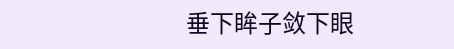垂下眸子敛下眼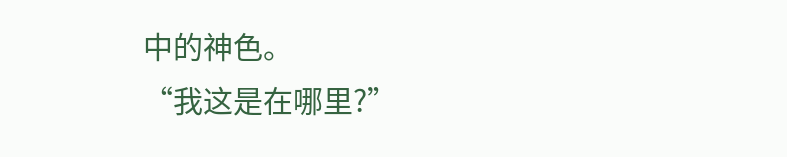中的神色。
“我这是在哪里?”